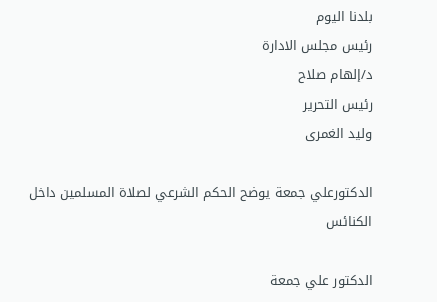بلدنا اليوم
رئيس مجلس الادارة
د/إلهام صلاح
رئيس التحرير
وليد الغمرى

الدكتورعلي جمعة يوضح الحكم الشرعي لصلاة المسلمين داخل الكنائس

الدكتور علي جمعة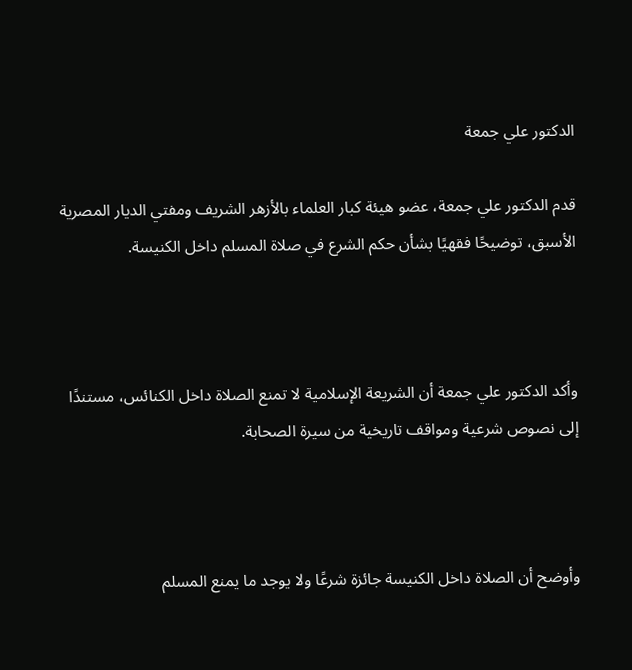الدكتور علي جمعة

قدم الدكتور علي جمعة، عضو هيئة كبار العلماء بالأزهر الشريف ومفتي الديار المصرية الأسبق، توضيحًا فقهيًا بشأن حكم الشرع في صلاة المسلم داخل الكنيسة.



وأكد الدكتور علي جمعة أن الشريعة الإسلامية لا تمنع الصلاة داخل الكنائس، مستندًا إلى نصوص شرعية ومواقف تاريخية من سيرة الصحابة.



وأوضح أن الصلاة داخل الكنيسة جائزة شرعًا ولا يوجد ما يمنع المسلم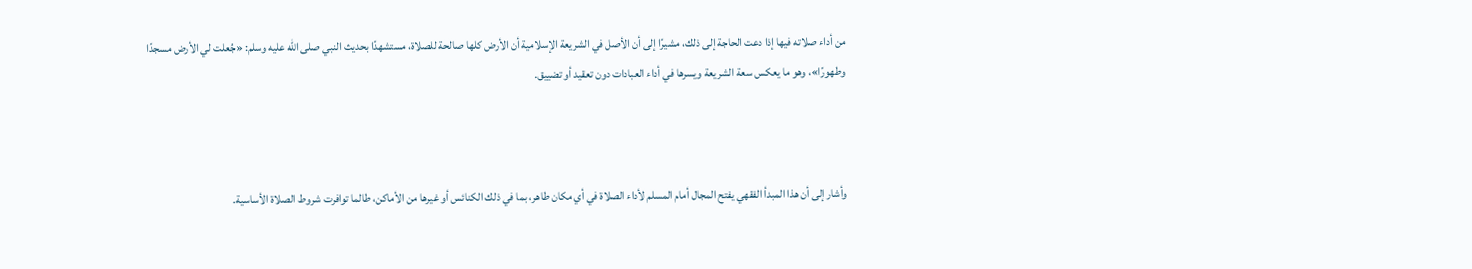من أداء صلاته فيها إذا دعت الحاجة إلى ذلك، مشيرًا إلى أن الأصل في الشريعة الإسلامية أن الأرض كلها صالحة للصلاة، مستشهدًا بحديث النبي صلى الله عليه وسلم: «جُعلت لي الأرض مسجدًا وطهورًا»، وهو ما يعكس سعة الشريعة ويسرها في أداء العبادات دون تعقيد أو تضييق.



وأشار إلى أن هذا المبدأ الفقهي يفتح المجال أمام المسلم لأداء الصلاة في أي مكان طاهر، بما في ذلك الكنائس أو غيرها من الأماكن، طالما توافرت شروط الصلاة الأساسية.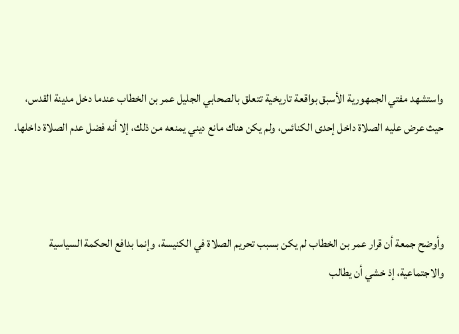واستشهد مفتي الجمهورية الأسبق بواقعة تاريخية تتعلق بالصحابي الجليل عمر بن الخطاب عندما دخل مدينة القدس، حيث عرض عليه الصلاة داخل إحدى الكنائس، ولم يكن هناك مانع ديني يمنعه من ذلك، إلا أنه فضل عدم الصلاة داخلها.



وأوضح جمعة أن قرار عمر بن الخطاب لم يكن بسبب تحريم الصلاة في الكنيسة، وإنما بدافع الحكمة السياسية والاجتماعية، إذ خشي أن يطالب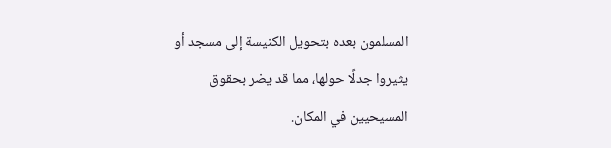المسلمون بعده بتحويل الكنيسة إلى مسجد أو يثيروا جدلًا حولها، مما قد يضر بحقوق المسيحيين في المكان.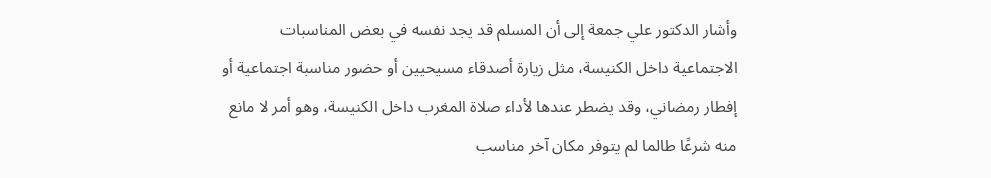وأشار الدكتور علي جمعة إلى أن المسلم قد يجد نفسه في بعض المناسبات الاجتماعية داخل الكنيسة، مثل زيارة أصدقاء مسيحيين أو حضور مناسبة اجتماعية أو إفطار رمضاني، وقد يضطر عندها لأداء صلاة المغرب داخل الكنيسة، وهو أمر لا مانع منه شرعًا طالما لم يتوفر مكان آخر مناسب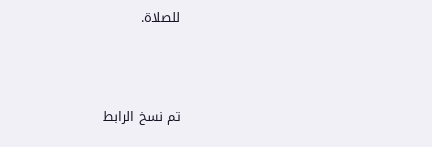للصلاة.



تم نسخ الرابط